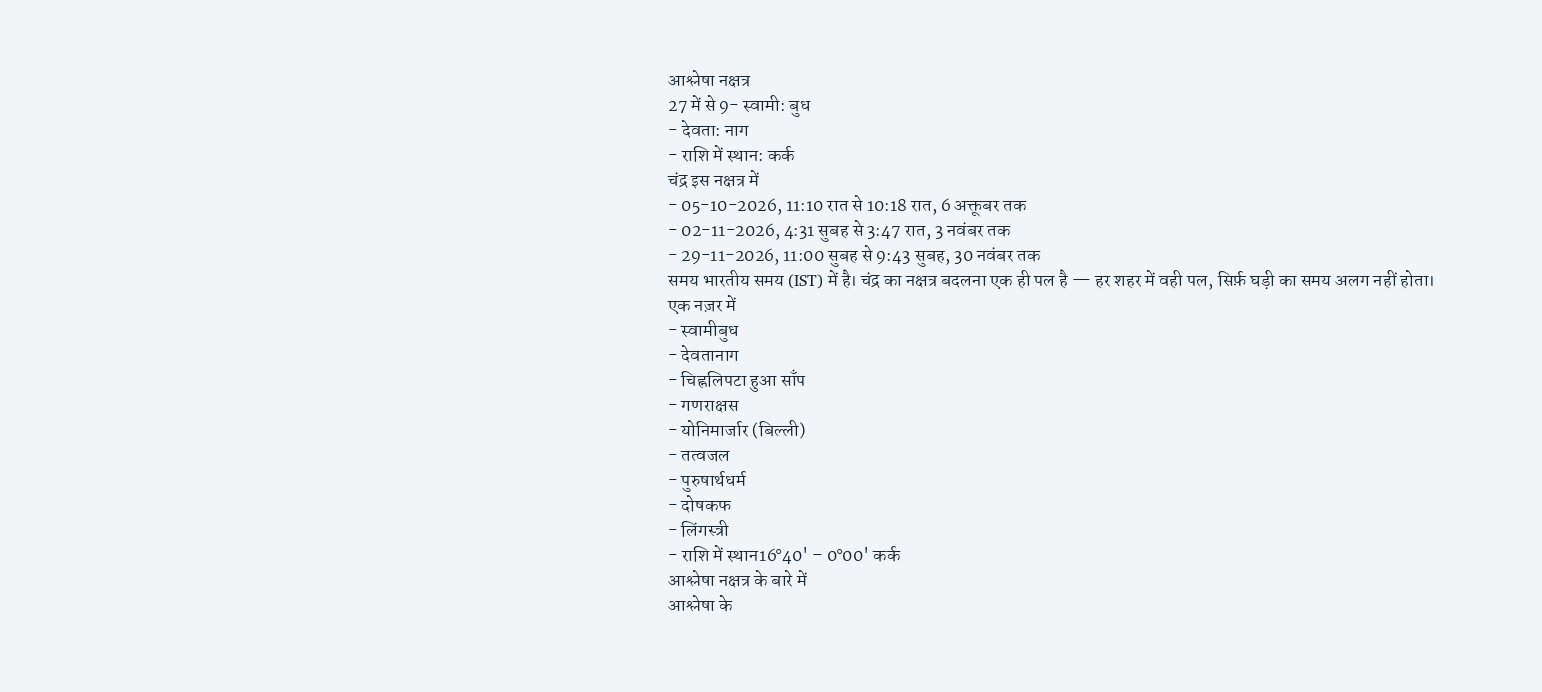आश्लेषा नक्षत्र
27 में से 9- स्वामी: बुध
- देवता: नाग
- राशि में स्थान: कर्क
चंद्र इस नक्षत्र में
- 05-10-2026, 11:10 रात से 10:18 रात, 6 अक्तूबर तक
- 02-11-2026, 4:31 सुबह से 3:47 रात, 3 नवंबर तक
- 29-11-2026, 11:00 सुबह से 9:43 सुबह, 30 नवंबर तक
समय भारतीय समय (IST) में है। चंद्र का नक्षत्र बदलना एक ही पल है — हर शहर में वही पल, सिर्फ़ घड़ी का समय अलग नहीं होता।
एक नज़र में
- स्वामीबुध
- देवतानाग
- चिह्नलिपटा हुआ साँप
- गणराक्षस
- योनिमार्जार (बिल्ली)
- तत्वजल
- पुरुषार्थधर्म
- दोषकफ
- लिंगस्त्री
- राशि में स्थान16°40' – 0°00' कर्क
आश्लेषा नक्षत्र के बारे में
आश्लेषा के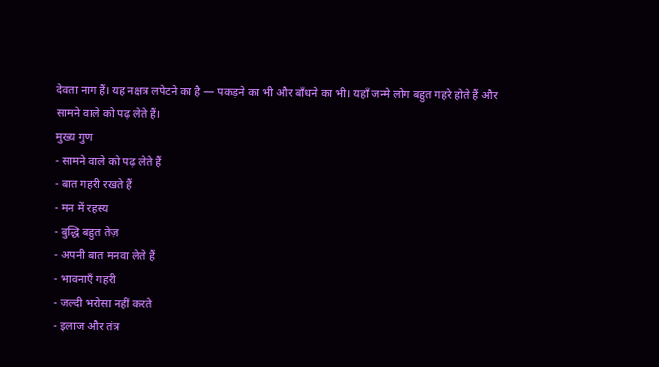देवता नाग हैं। यह नक्षत्र लपेटने का है — पकड़ने का भी और बाँधने का भी। यहाँ जन्मे लोग बहुत गहरे होते हैं और सामने वाले को पढ़ लेते हैं।
मुख्य गुण
- सामने वाले को पढ़ लेते हैं
- बात गहरी रखते हैं
- मन में रहस्य
- बुद्धि बहुत तेज़
- अपनी बात मनवा लेते हैं
- भावनाएँ गहरी
- जल्दी भरोसा नहीं करते
- इलाज और तंत्र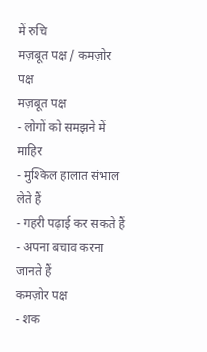में रुचि
मज़बूत पक्ष / कमज़ोर पक्ष
मज़बूत पक्ष
- लोगों को समझने में माहिर
- मुश्किल हालात संभाल लेते हैं
- गहरी पढ़ाई कर सकते हैं
- अपना बचाव करना जानते हैं
कमज़ोर पक्ष
- शक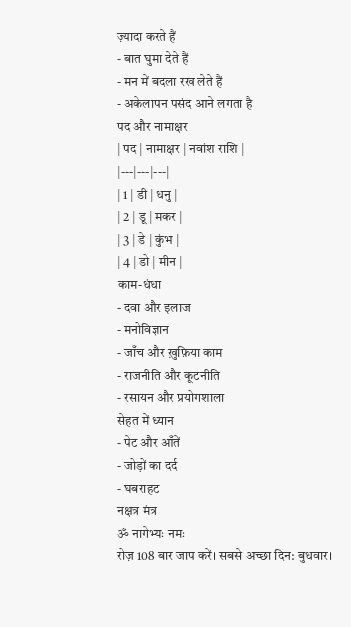ज़्यादा करते हैं
- बात घुमा देते हैं
- मन में बदला रख लेते हैं
- अकेलापन पसंद आने लगता है
पद और नामाक्षर
| पद | नामाक्षर | नवांश राशि |
|---|---|---|
| 1 | डी | धनु |
| 2 | डू | मकर |
| 3 | डे | कुंभ |
| 4 | डो | मीन |
काम-धंधा
- दवा और इलाज
- मनोविज्ञान
- जाँच और ख़ुफ़िया काम
- राजनीति और कूटनीति
- रसायन और प्रयोगशाला
सेहत में ध्यान
- पेट और आँतें
- जोड़ों का दर्द
- घबराहट
नक्षत्र मंत्र
ॐ नागेभ्यः नमः
रोज़ 108 बार जाप करें। सबसे अच्छा दिन: बुधवार।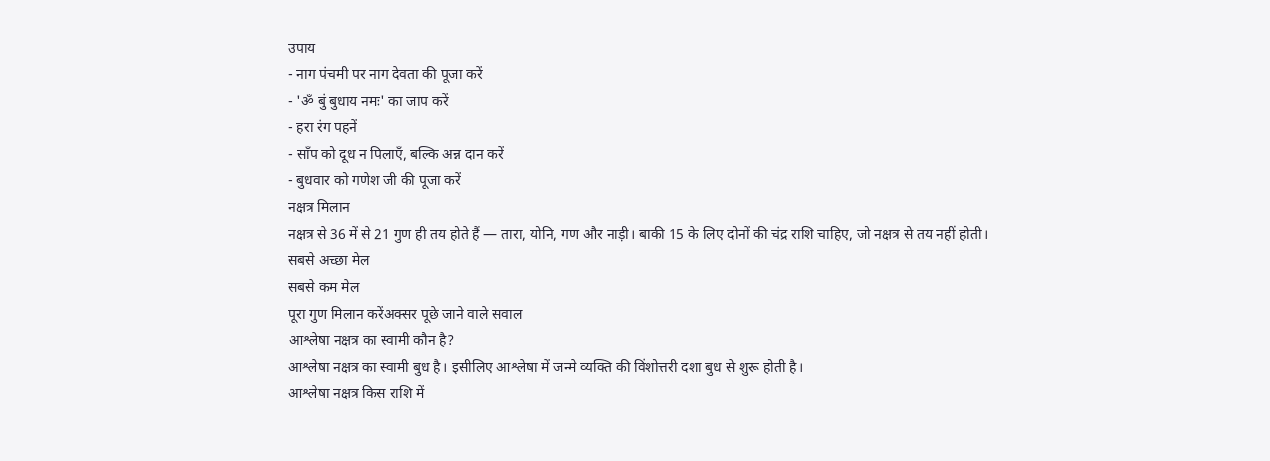उपाय
- नाग पंचमी पर नाग देवता की पूजा करें
- 'ॐ बुं बुधाय नमः' का जाप करें
- हरा रंग पहनें
- साँप को दूध न पिलाएँ, बल्कि अन्न दान करें
- बुधवार को गणेश जी की पूजा करें
नक्षत्र मिलान
नक्षत्र से 36 में से 21 गुण ही तय होते हैं — तारा, योनि, गण और नाड़ी। बाकी 15 के लिए दोनों की चंद्र राशि चाहिए, जो नक्षत्र से तय नहीं होती।
सबसे अच्छा मेल
सबसे कम मेल
पूरा गुण मिलान करेंअक्सर पूछे जाने वाले सवाल
आश्लेषा नक्षत्र का स्वामी कौन है?
आश्लेषा नक्षत्र का स्वामी बुध है। इसीलिए आश्लेषा में जन्मे व्यक्ति की विंशोत्तरी दशा बुध से शुरू होती है।
आश्लेषा नक्षत्र किस राशि में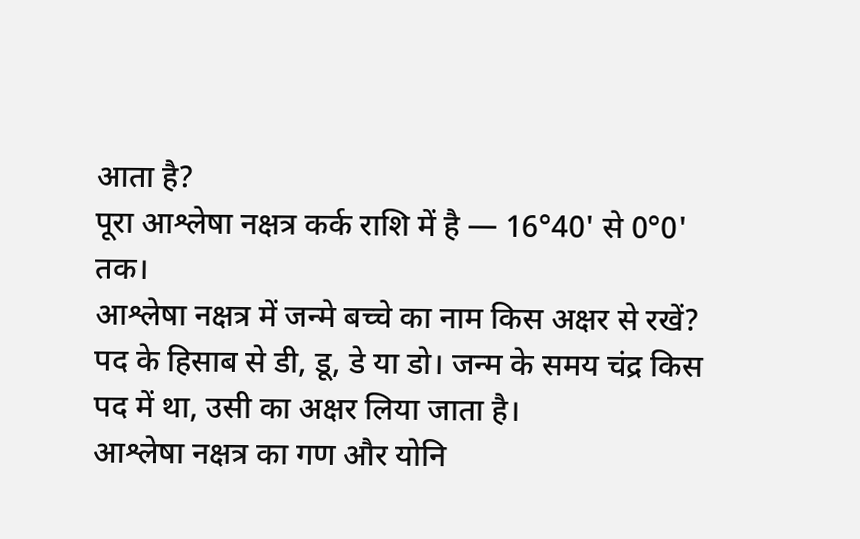आता है?
पूरा आश्लेषा नक्षत्र कर्क राशि में है — 16°40' से 0°0' तक।
आश्लेषा नक्षत्र में जन्मे बच्चे का नाम किस अक्षर से रखें?
पद के हिसाब से डी, डू, डे या डो। जन्म के समय चंद्र किस पद में था, उसी का अक्षर लिया जाता है।
आश्लेषा नक्षत्र का गण और योनि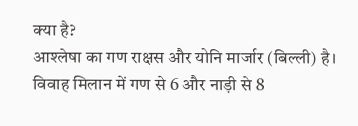क्या है?
आश्लेषा का गण राक्षस और योनि मार्जार (बिल्ली) है। विवाह मिलान में गण से 6 और नाड़ी से 8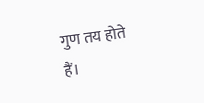गुण तय होते हैं।